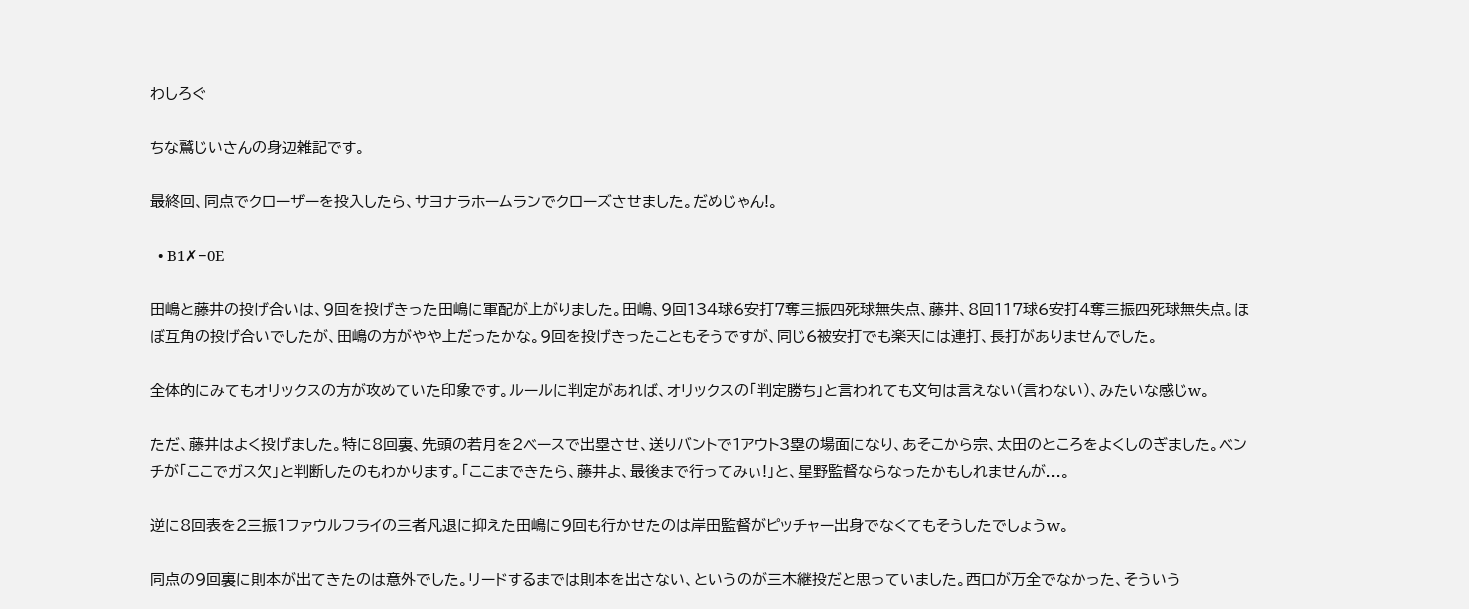わしろぐ

ちな鷲じいさんの身辺雑記です。

最終回、同点でクローザーを投入したら、サヨナラホームランでクローズさせました。だめじゃん!。

  • B1✗−0E

田嶋と藤井の投げ合いは、9回を投げきった田嶋に軍配が上がりました。田嶋、9回134球6安打7奪三振四死球無失点、藤井、8回117球6安打4奪三振四死球無失点。ほぼ互角の投げ合いでしたが、田嶋の方がやや上だったかな。9回を投げきったこともそうですが、同じ6被安打でも楽天には連打、長打がありませんでした。

全体的にみてもオリックスの方が攻めていた印象です。ルールに判定があれば、オリックスの「判定勝ち」と言われても文句は言えない(言わない)、みたいな感じw。

ただ、藤井はよく投げました。特に8回裏、先頭の若月を2ベースで出塁させ、送りバントで1アウト3塁の場面になり、あそこから宗、太田のところをよくしのぎました。ベンチが「ここでガス欠」と判断したのもわかります。「ここまできたら、藤井よ、最後まで行ってみぃ!」と、星野監督ならなったかもしれませんが...。

逆に8回表を2三振1ファウルフライの三者凡退に抑えた田嶋に9回も行かせたのは岸田監督がピッチャー出身でなくてもそうしたでしょうw。

同点の9回裏に則本が出てきたのは意外でした。リードするまでは則本を出さない、というのが三木継投だと思っていました。西口が万全でなかった、そういう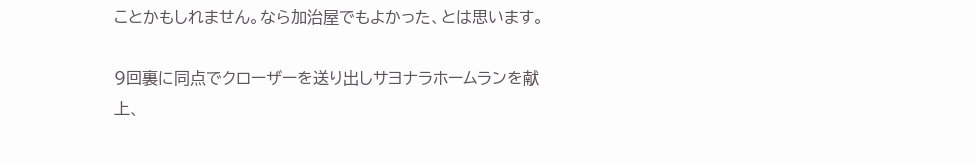ことかもしれません。なら加治屋でもよかった、とは思います。

9回裏に同点でクローザーを送り出しサヨナラホームランを献上、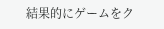結果的にゲームをク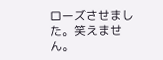ローズさせました。笑えません。